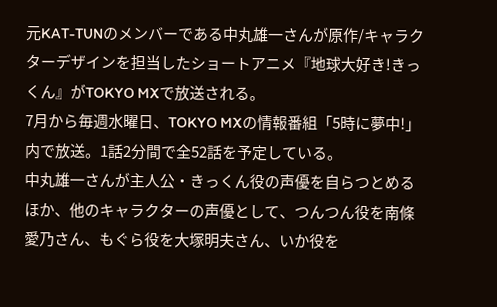元KAT-TUNのメンバーである中丸雄一さんが原作/キャラクターデザインを担当したショートアニメ『地球大好き!きっくん』がTOKYO MXで放送される。
7月から毎週水曜日、TOKYO MXの情報番組「5時に夢中!」内で放送。1話2分間で全52話を予定している。
中丸雄一さんが主人公・きっくん役の声優を自らつとめるほか、他のキャラクターの声優として、つんつん役を南條愛乃さん、もぐら役を大塚明夫さん、いか役を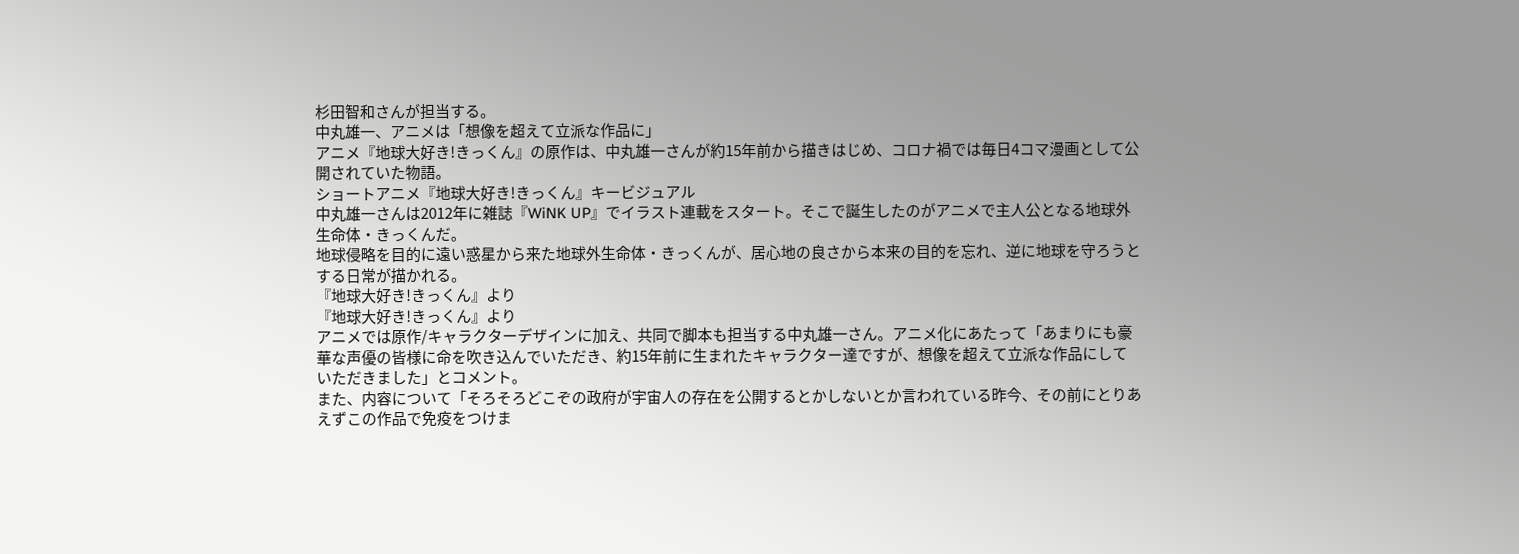杉田智和さんが担当する。
中丸雄一、アニメは「想像を超えて立派な作品に」
アニメ『地球大好き!きっくん』の原作は、中丸雄一さんが約15年前から描きはじめ、コロナ禍では毎日4コマ漫画として公開されていた物語。
ショートアニメ『地球大好き!きっくん』キービジュアル
中丸雄一さんは2012年に雑誌『WiNK UP』でイラスト連載をスタート。そこで誕生したのがアニメで主人公となる地球外生命体・きっくんだ。
地球侵略を目的に遠い惑星から来た地球外生命体・きっくんが、居心地の良さから本来の目的を忘れ、逆に地球を守ろうとする日常が描かれる。
『地球大好き!きっくん』より
『地球大好き!きっくん』より
アニメでは原作/キャラクターデザインに加え、共同で脚本も担当する中丸雄一さん。アニメ化にあたって「あまりにも豪華な声優の皆様に命を吹き込んでいただき、約15年前に生まれたキャラクター達ですが、想像を超えて立派な作品にしていただきました」とコメント。
また、内容について「そろそろどこぞの政府が宇宙人の存在を公開するとかしないとか言われている昨今、その前にとりあえずこの作品で免疫をつけま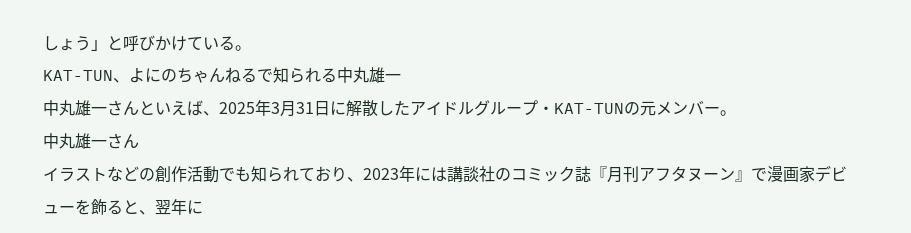しょう」と呼びかけている。
KAT-TUN、よにのちゃんねるで知られる中丸雄一
中丸雄一さんといえば、2025年3月31日に解散したアイドルグループ・KAT-TUNの元メンバー。
中丸雄一さん
イラストなどの創作活動でも知られており、2023年には講談社のコミック誌『月刊アフタヌーン』で漫画家デビューを飾ると、翌年に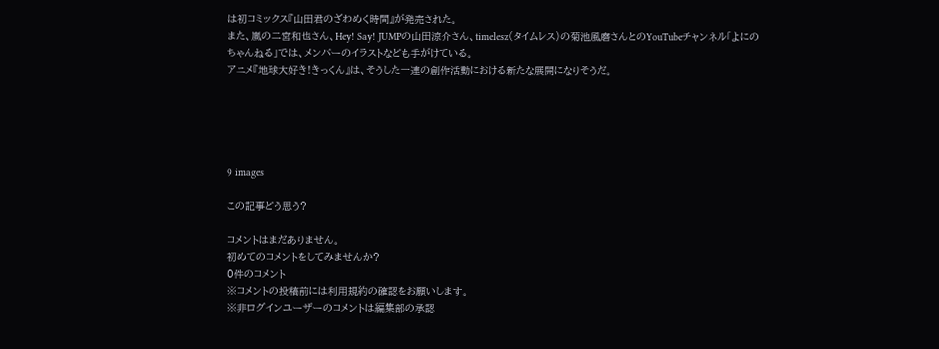は初コミックス『山田君のざわめく時間』が発売された。
また、嵐の二宮和也さん、Hey! Say! JUMPの山田涼介さん、timelesz(タイムレス)の菊池風磨さんとのYouTubeチャンネル「よにのちゃんねる」では、メンバーのイラストなども手がけている。
アニメ『地球大好き!きっくん』は、そうした一連の創作活動における新たな展開になりそうだ。





9 images

この記事どう思う?

コメントはまだありません。
初めてのコメントをしてみませんか?
0件のコメント
※コメントの投稿前には利用規約の確認をお願いします。
※非ログインユーザーのコメントは編集部の承認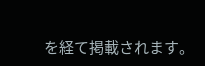を経て掲載されます。